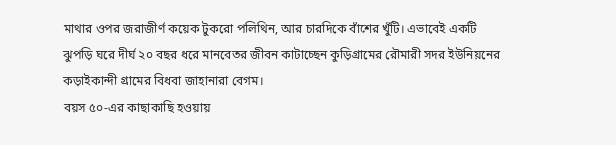মাথার ওপর জরাজীর্ণ কয়েক টুকরো পলিথিন, আর চারদিকে বাঁশের খুঁটি। এভাবেই একটি ঝুপড়ি ঘরে দীর্ঘ ২০ বছর ধরে মানবেতর জীবন কাটাচ্ছেন কুড়িগ্রামের রৌমারী সদর ইউনিয়নের কড়াইকান্দী গ্রামের বিধবা জাহানারা বেগম।
বয়স ৫০-এর কাছাকাছি হওয়ায়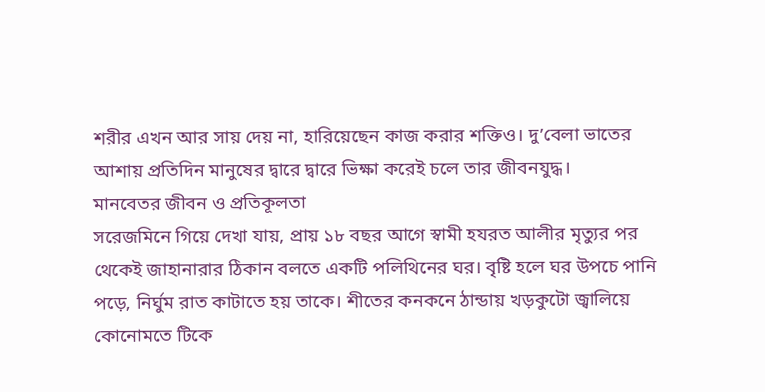শরীর এখন আর সায় দেয় না, হারিয়েছেন কাজ করার শক্তিও। দু’বেলা ভাতের আশায় প্রতিদিন মানুষের দ্বারে দ্বারে ভিক্ষা করেই চলে তার জীবনযুদ্ধ।
মানবেতর জীবন ও প্রতিকূলতা
সরেজমিনে গিয়ে দেখা যায়, প্রায় ১৮ বছর আগে স্বামী হযরত আলীর মৃত্যুর পর থেকেই জাহানারার ঠিকান বলতে একটি পলিথিনের ঘর। বৃষ্টি হলে ঘর উপচে পানি পড়ে, নির্ঘুম রাত কাটাতে হয় তাকে। শীতের কনকনে ঠান্ডায় খড়কুটো জ্বালিয়ে কোনোমতে টিকে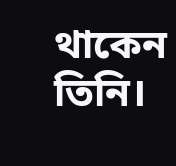থাকেন তিনি।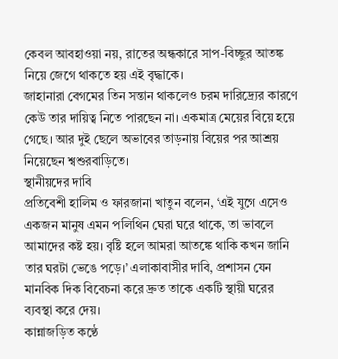কেবল আবহাওয়া নয়, রাতের অন্ধকারে সাপ-বিচ্ছুর আতঙ্ক নিয়ে জেগে থাকতে হয় এই বৃদ্ধাকে।
জাহানারা বেগমের তিন সন্তান থাকলেও চরম দারিদ্র্যের কারণে কেউ তার দায়িত্ব নিতে পারছেন না। একমাত্র মেয়ের বিয়ে হয়ে গেছে। আর দুই ছেলে অভাবের তাড়নায় বিয়ের পর আশ্রয় নিয়েছেন শ্বশুরবাড়িতে।
স্থানীয়দের দাবি
প্রতিবেশী হালিম ও ফারজানা খাতুন বলেন, ‘এই যুগে এসেও একজন মানুষ এমন পলিথিন ঘেরা ঘরে থাকে, তা ভাবলে আমাদের কষ্ট হয়। বৃষ্টি হলে আমরা আতঙ্কে থাকি কখন জানি তার ঘরটা ভেঙে পড়ে।’ এলাকাবাসীর দাবি, প্রশাসন যেন মানবিক দিক বিবেচনা করে দ্রুত তাকে একটি স্থায়ী ঘরের ব্যবস্থা করে দেয়।
কান্নাজড়িত কণ্ঠে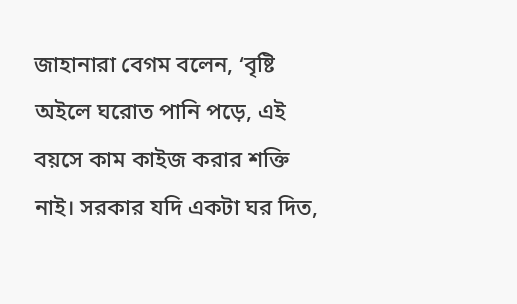জাহানারা বেগম বলেন, ‘বৃষ্টি অইলে ঘরোত পানি পড়ে, এই বয়সে কাম কাইজ করার শক্তি নাই। সরকার যদি একটা ঘর দিত,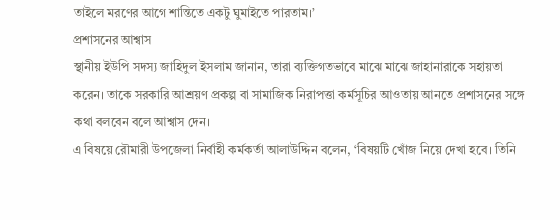তাইলে মরণের আগে শান্তিতে একটু ঘুমাইতে পারতাম।’
প্রশাসনের আশ্বাস
স্থানীয় ইউপি সদস্য জাহিদুল ইসলাম জানান, তারা ব্যক্তিগতভাবে মাঝে মাঝে জাহানারাকে সহায়তা করেন। তাকে সরকারি আশ্রয়ণ প্রকল্প বা সামাজিক নিরাপত্তা কর্মসূচির আওতায় আনতে প্রশাসনের সঙ্গে কথা বলবেন বলে আশ্বাস দেন।
এ বিষয়ে রৌমারী উপজেলা নির্বাহী কর্মকর্তা আলাউদ্দিন বলেন, ‘বিষয়টি খোঁজ নিয়ে দেখা হবে। তিনি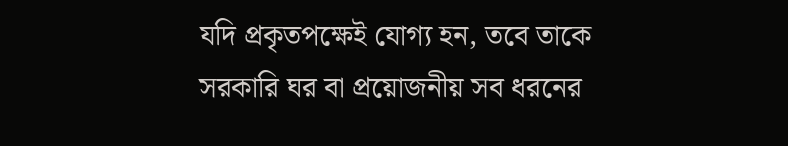যদি প্রকৃতপক্ষেই যোগ্য হন, তবে তাকে সরকারি ঘর বা প্রয়োজনীয় সব ধরনের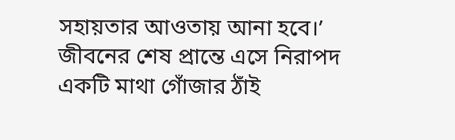সহায়তার আওতায় আনা হবে।’
জীবনের শেষ প্রান্তে এসে নিরাপদ একটি মাথা গোঁজার ঠাঁই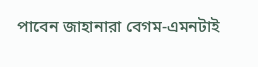পাবেন জাহানারা বেগম-এমনটাই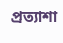প্রত্যাশা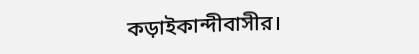কড়াইকান্দীবাসীর।